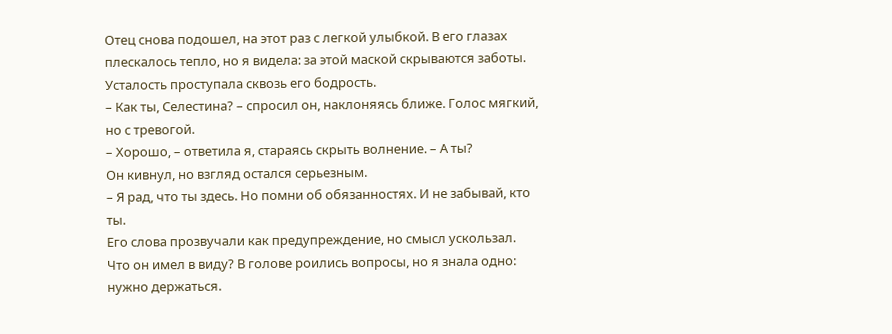Отец снова подошел, на этот раз с легкой улыбкой. В его глазах плескалось тепло, но я видела: за этой маской скрываются заботы. Усталость проступала сквозь его бодрость.
– Как ты, Селестина? – спросил он, наклоняясь ближе. Голос мягкий, но с тревогой.
– Хорошо, – ответила я, стараясь скрыть волнение. – А ты?
Он кивнул, но взгляд остался серьезным.
– Я рад, что ты здесь. Но помни об обязанностях. И не забывай, кто ты.
Его слова прозвучали как предупреждение, но смысл ускользал. Что он имел в виду? В голове роились вопросы, но я знала одно: нужно держаться.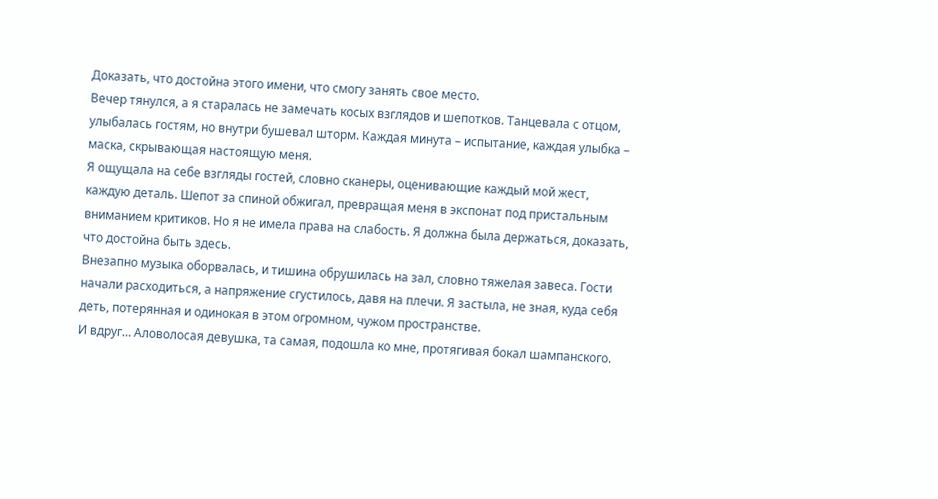Доказать, что достойна этого имени, что смогу занять свое место.
Вечер тянулся, а я старалась не замечать косых взглядов и шепотков. Танцевала с отцом, улыбалась гостям, но внутри бушевал шторм. Каждая минута – испытание, каждая улыбка – маска, скрывающая настоящую меня.
Я ощущала на себе взгляды гостей, словно сканеры, оценивающие каждый мой жест, каждую деталь. Шепот за спиной обжигал, превращая меня в экспонат под пристальным вниманием критиков. Но я не имела права на слабость. Я должна была держаться, доказать, что достойна быть здесь.
Внезапно музыка оборвалась, и тишина обрушилась на зал, словно тяжелая завеса. Гости начали расходиться, а напряжение сгустилось, давя на плечи. Я застыла, не зная, куда себя деть, потерянная и одинокая в этом огромном, чужом пространстве.
И вдруг… Аловолосая девушка, та самая, подошла ко мне, протягивая бокал шампанского.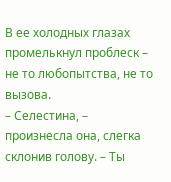В ее холодных глазах промелькнул проблеск – не то любопытства, не то вызова.
– Селестина, – произнесла она, слегка склонив голову. – Ты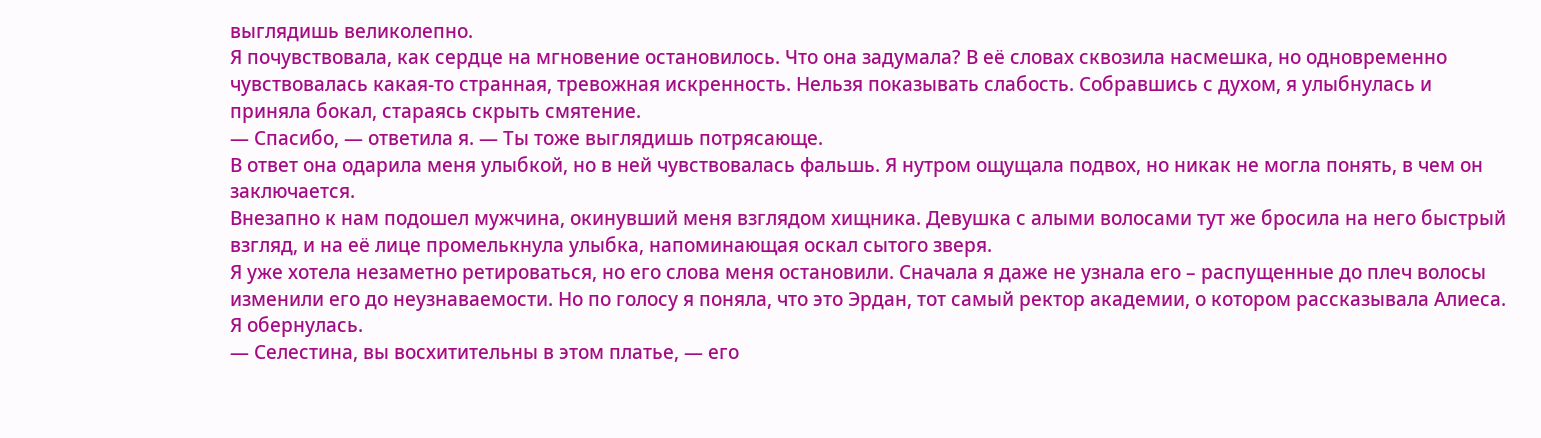выглядишь великолепно.
Я почувствовала, как сердце на мгновение остановилось. Что она задумала? В её словах сквозила насмешка, но одновременно чувствовалась какая-то странная, тревожная искренность. Нельзя показывать слабость. Собравшись с духом, я улыбнулась и приняла бокал, стараясь скрыть смятение.
— Спасибо, — ответила я. — Ты тоже выглядишь потрясающе.
В ответ она одарила меня улыбкой, но в ней чувствовалась фальшь. Я нутром ощущала подвох, но никак не могла понять, в чем он заключается.
Внезапно к нам подошел мужчина, окинувший меня взглядом хищника. Девушка с алыми волосами тут же бросила на него быстрый взгляд, и на её лице промелькнула улыбка, напоминающая оскал сытого зверя.
Я уже хотела незаметно ретироваться, но его слова меня остановили. Сначала я даже не узнала его – распущенные до плеч волосы изменили его до неузнаваемости. Но по голосу я поняла, что это Эрдан, тот самый ректор академии, о котором рассказывала Алиеса. Я обернулась.
— Селестина, вы восхитительны в этом платье, — его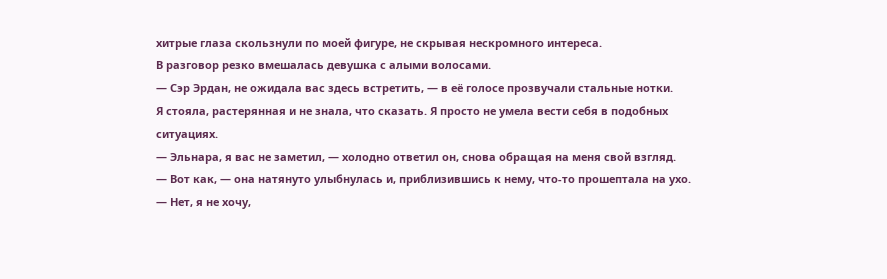хитрые глаза скользнули по моей фигуре, не скрывая нескромного интереса.
В разговор резко вмешалась девушка с алыми волосами.
— Сэр Эрдан, не ожидала вас здесь встретить, — в её голосе прозвучали стальные нотки.
Я стояла, растерянная и не знала, что сказать. Я просто не умела вести себя в подобных ситуациях.
— Эльнара, я вас не заметил, — холодно ответил он, снова обращая на меня свой взгляд.
— Вот как, — она натянуто улыбнулась и, приблизившись к нему, что-то прошептала на ухо.
— Нет, я не хочу,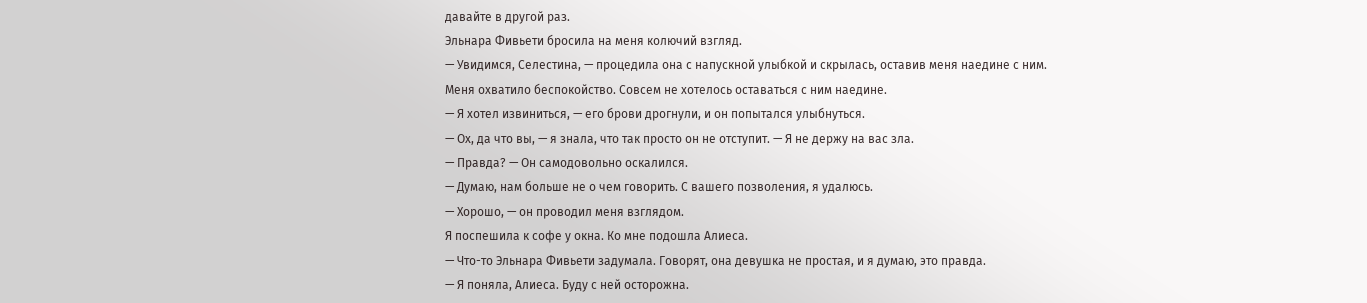давайте в другой раз.
Эльнара Фивьети бросила на меня колючий взгляд.
— Увидимся, Селестина, — процедила она с напускной улыбкой и скрылась, оставив меня наедине с ним.
Меня охватило беспокойство. Совсем не хотелось оставаться с ним наедине.
— Я хотел извиниться, — его брови дрогнули, и он попытался улыбнуться.
— Ох, да что вы, — я знала, что так просто он не отступит. — Я не держу на вас зла.
— Правда? — Он самодовольно оскалился.
— Думаю, нам больше не о чем говорить. С вашего позволения, я удалюсь.
— Хорошо, — он проводил меня взглядом.
Я поспешила к софе у окна. Ко мне подошла Алиеса.
— Что-то Эльнара Фивьети задумала. Говорят, она девушка не простая, и я думаю, это правда.
— Я поняла, Алиеса. Буду с ней осторожна.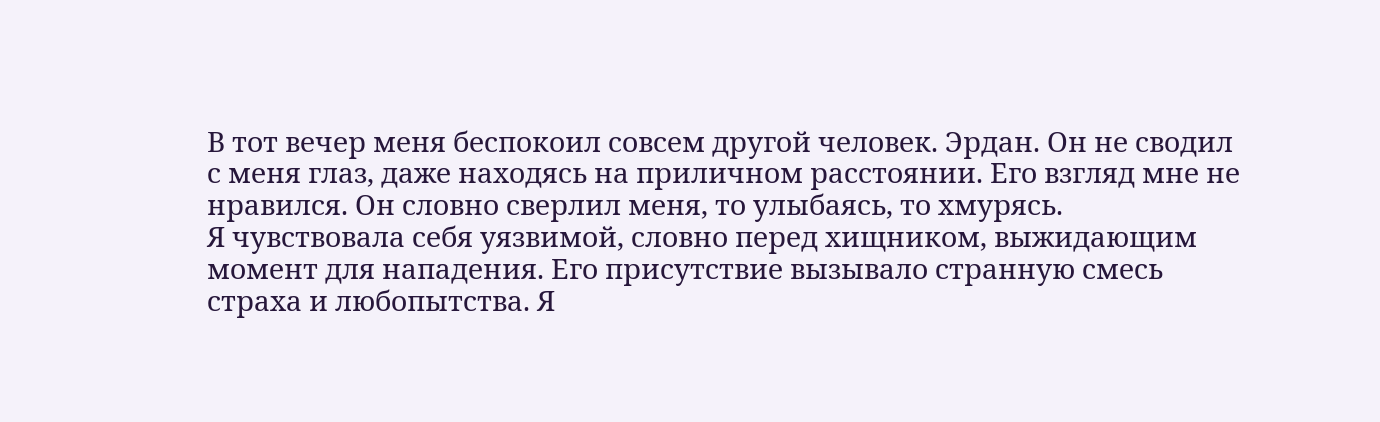В тот вечер меня беспокоил совсем другой человек. Эрдан. Он не сводил с меня глаз, даже находясь на приличном расстоянии. Его взгляд мне не нравился. Он словно сверлил меня, то улыбаясь, то хмурясь.
Я чувствовала себя уязвимой, словно перед хищником, выжидающим момент для нападения. Его присутствие вызывало странную смесь страха и любопытства. Я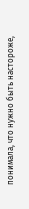понимала, что нужно быть настороже,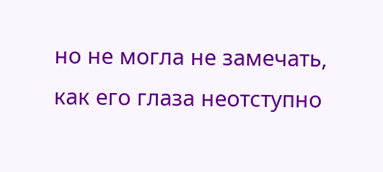но не могла не замечать, как его глаза неотступно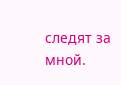следят за мной.